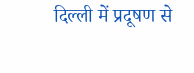दिल्ली में प्रदूषण से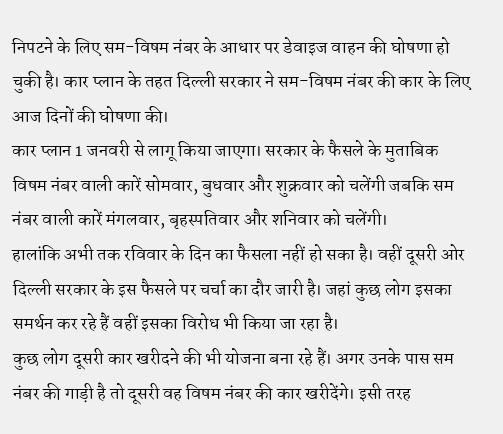निपटने के लिए सम-विषम नंबर के आधार पर डेवाइज वाहन की घोषणा हो चुकी है। कार प्लान के तहत दिल्ली सरकार ने सम-विषम नंबर की कार के लिए आज दिनों की घोषणा की।
कार प्लान 1 जनवरी से लागू किया जाएगा। सरकार के फैसले के मुताबिक विषम नंबर वाली कारें सोमवार, बुधवार और शुक्रवार को चलेंगी जबकि सम नंबर वाली कारें मंगलवार, बृहस्पतिवार और शनिवार को चलेंगी।
हालांकि अभी तक रविवार के दिन का फैसला नहीं हो सका है। वहीं दूसरी ओर दिल्ली सरकार के इस फैसले पर चर्चा का दौर जारी है। जहां कुछ लोग इसका समर्थन कर रहे हैं वहीं इसका विरोध भी किया जा रहा है।
कुछ लोग दूसरी कार खरीदने की भी योजना बना रहे हैं। अगर उनके पास सम नंबर की गाड़ी है तो दूसरी वह विषम नंबर की कार खरीदेंगे। इसी तरह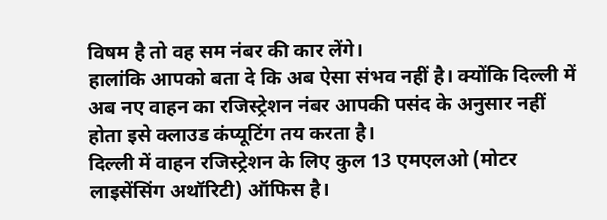विषम है तो वह सम नंबर की कार लेंगे।
हालांकि आपको बता दे कि अब ऐसा संभव नहीं है। क्योंकि दिल्ली में अब नए वाहन का रजिस्ट्रेशन नंबर आपकी पसंद के अनुसार नहीं होता इसे क्लाउड कंप्यूटिंग तय करता है।
दिल्ली में वाहन रजिस्ट्रेशन के लिए कुल 13 एमएलओ (मोटर लाइसेंसिंग अथॉरिटी) ऑफिस है।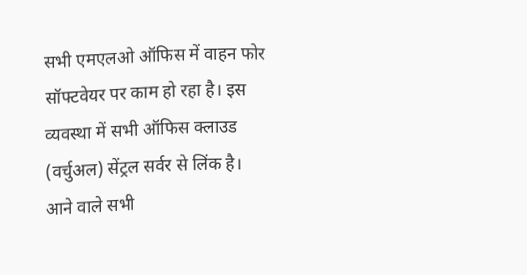सभी एमएलओ ऑफिस में वाहन फोर सॉफ्टवेयर पर काम हो रहा है। इस व्यवस्था में सभी ऑफिस क्लाउड (वर्चुअल) सेंट्रल सर्वर से लिंक है।
आने वाले सभी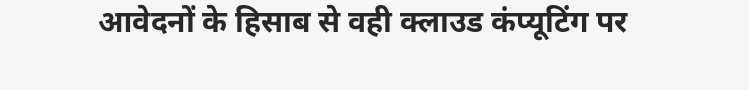आवेदनों के हिसाब से वही क्लाउड कंप्यूटिंग पर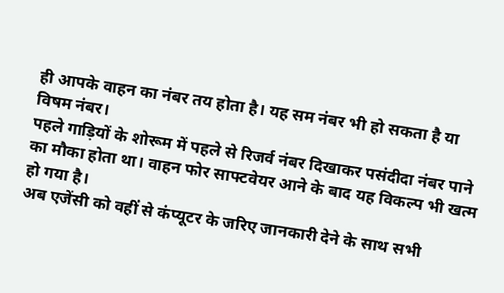ही आपके वाहन का नंबर तय होता है। यह सम नंबर भी हो सकता है या विषम नंबर।
पहले गाड़ियों के शोरूम में पहले से रिजर्व नंबर दिखाकर पसंदीदा नंबर पाने का मौका होता था। वाहन फोर साफ्टवेयर आने के बाद यह विकल्प भी खत्म हो गया है।
अब एजेंसी को वहीं से कंप्यूटर के जरिए जानकारी देने के साथ सभी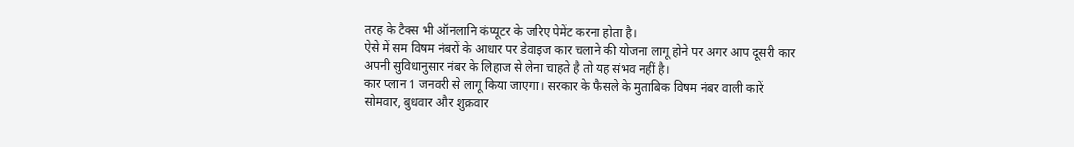तरह के टैक्स भी ऑनलानि कंप्यूटर के जरिए पेमेंट करना होता है।
ऐसे में सम विषम नंबरों के आधार पर डेवाइज कार चलाने की योजना लागू होने पर अगर आप दूसरी कार अपनी सुविधानुसार नंबर के लिहाज से लेना चाहते है तो यह संभव नहीं है।
कार प्लान 1 जनवरी से लागू किया जाएगा। सरकार के फैसले के मुताबिक विषम नंबर वाली कारें सोमवार, बुधवार और शुक्रवार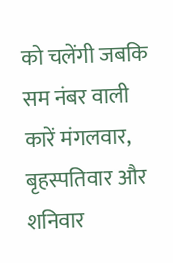को चलेंगी जबकि सम नंबर वाली कारें मंगलवार, बृहस्पतिवार और शनिवार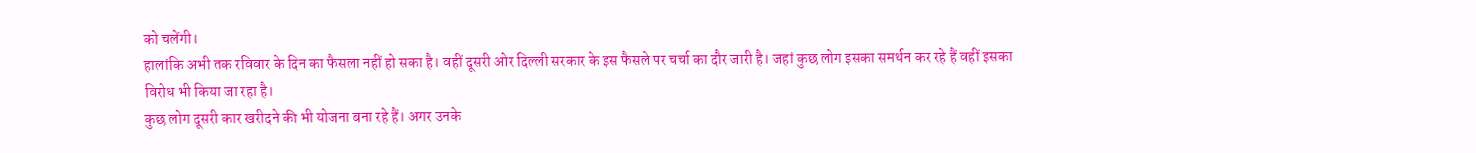को चलेंगी।
हालांकि अभी तक रविवार के दिन का फैसला नहीं हो सका है। वहीं दूसरी ओर दिल्ली सरकार के इस फैसले पर चर्चा का दौर जारी है। जहां कुछ लोग इसका समर्थन कर रहे हैं वहीं इसका विरोध भी किया जा रहा है।
कुछ लोग दूसरी कार खरीदने की भी योजना बना रहे हैं। अगर उनके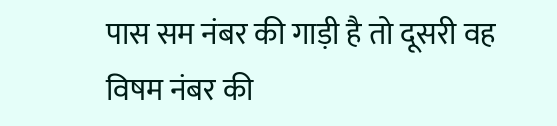पास सम नंबर की गाड़ी है तो दूसरी वह विषम नंबर की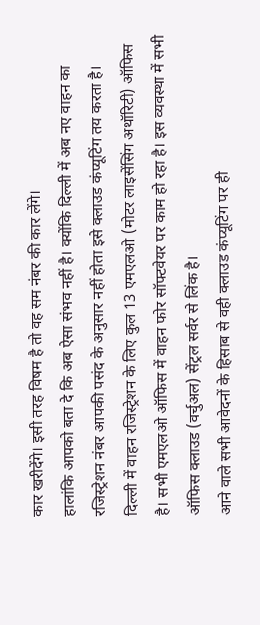कार खरीदेंगे। इसी तरह विषम है तो वह सम नंबर की कार लेंगे।
हालांकि आपको बता दे कि अब ऐसा संभव नहीं है। क्योंकि दिल्ली में अब नए वाहन का रजिस्ट्रेशन नंबर आपकी पसंद के अनुसार नहीं होता इसे क्लाउड कंप्यूटिंग तय करता है।
दिल्ली में वाहन रजिस्ट्रेशन के लिए कुल 13 एमएलओ (मोटर लाइसेंसिंग अथॉरिटी) ऑफिस है। सभी एमएलओ ऑफिस में वाहन फोर सॉफ्टवेयर पर काम हो रहा है। इस व्यवस्था में सभी ऑफिस क्लाउड (वर्चुअल) सेंट्रल सर्वर से लिंक है।
आने वाले सभी आवेदनों के हिसाब से वही क्लाउड कंप्यूटिंग पर ही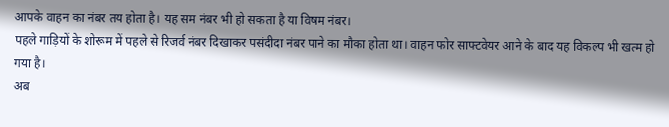आपके वाहन का नंबर तय होता है। यह सम नंबर भी हो सकता है या विषम नंबर।
पहले गाड़ियों के शोरूम में पहले से रिजर्व नंबर दिखाकर पसंदीदा नंबर पाने का मौका होता था। वाहन फोर साफ्टवेयर आने के बाद यह विकल्प भी खत्म हो गया है।
अब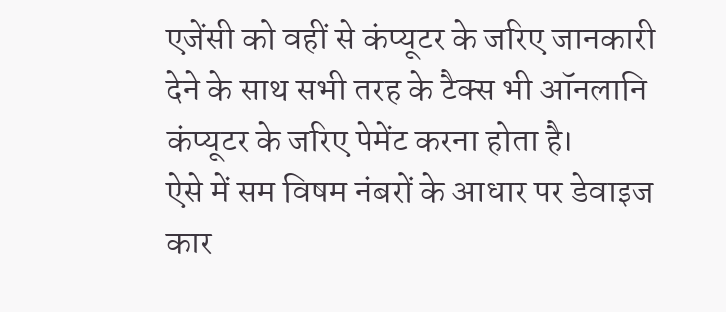एजेंसी को वहीं से कंप्यूटर के जरिए जानकारी देने के साथ सभी तरह के टैक्स भी ऑनलानि कंप्यूटर के जरिए पेमेंट करना होता है।
ऐसे में सम विषम नंबरों के आधार पर डेवाइज कार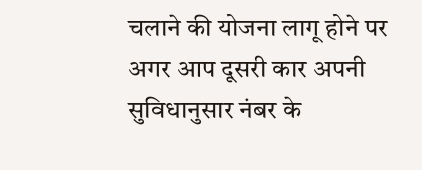चलाने की योजना लागू होने पर अगर आप दूसरी कार अपनी सुविधानुसार नंबर के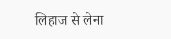लिहाज से लेना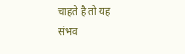चाहते है तो यह संभव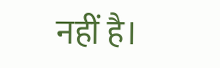नहीं है।